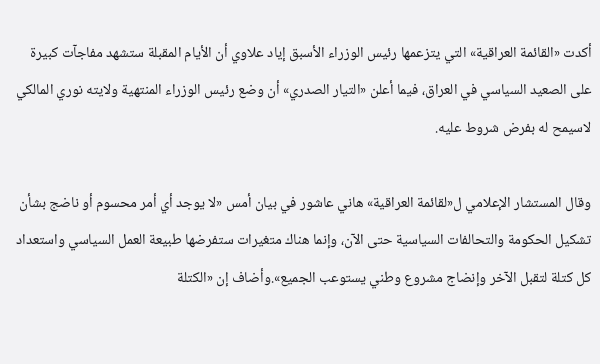أكدت «القائمة العراقية» التي يتزعمها رئيس الوزراء الأسبق إياد علاوي أن الأيام المقبلة ستشهد مفاجآت كبيرة على الصعيد السياسي في العراق، فيما أعلن «التيار الصدري» أن وضع رئيس الوزراء المنتهية ولايته نوري المالكي لاسيمح له بفرض شروط عليه.

وقال المستشار الإعلامي ل«لقائمة العراقية» هاني عاشور في بيان أمس «لا يوجد أي أمر محسوم أو ناضج بشأن تشكيل الحكومة والتحالفات السياسية حتى الآن، وإنما هناك متغيرات ستفرضها طبيعة العمل السياسي واستعداد كل كتلة لتقبل الآخر وإنضاج مشروع وطني يستوعب الجميع».وأضاف إن «الكتلة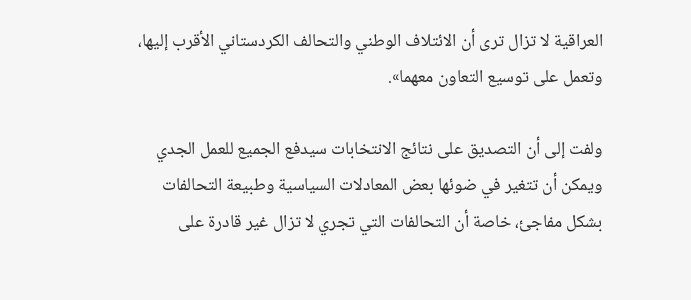العراقية لا تزال ترى أن الائتلاف الوطني والتحالف الكردستاني الأقرب إليها، وتعمل على توسيع التعاون معهما».

ولفت إلى أن التصديق على نتائج الانتخابات سيدفع الجميع للعمل الجدي ويمكن أن تتغير في ضوئها بعض المعادلات السياسية وطبيعة التحالفات بشكل مفاجئ، خاصة أن التحالفات التي تجري لا تزال غير قادرة على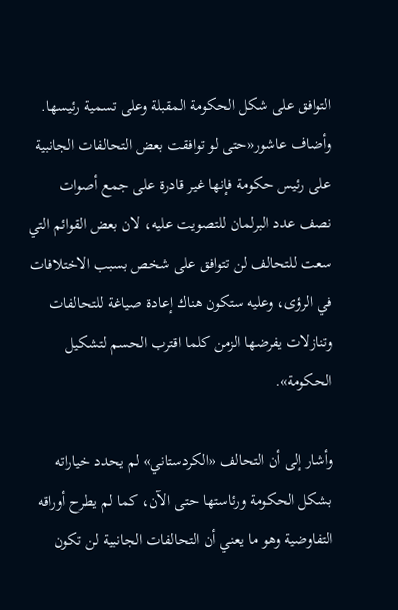التوافق على شكل الحكومة المقبلة وعلى تسمية رئيسها. وأضاف عاشور«حتى لو توافقت بعض التحالفات الجانبية على رئيس حكومة فإنها غير قادرة على جمع أصوات نصف عدد البرلمان للتصويت عليه، لان بعض القوائم التي سعت للتحالف لن تتوافق على شخص بسبب الاختلافات في الرؤى، وعليه ستكون هناك إعادة صياغة للتحالفات وتنازلات يفرضها الزمن كلما اقترب الحسم لتشكيل الحكومة».

وأشار إلى أن التحالف «الكردستاني» لم يحدد خياراته بشكل الحكومة ورئاستها حتى الآن، كما لم يطرح أوراقه التفاوضية وهو ما يعني أن التحالفات الجانبية لن تكون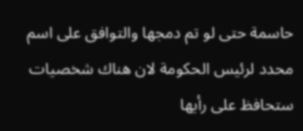حاسمة حتى لو تم دمجها والتوافق على اسم محدد لرئيس الحكومة لان هناك شخصيات ستحافظ على رأيها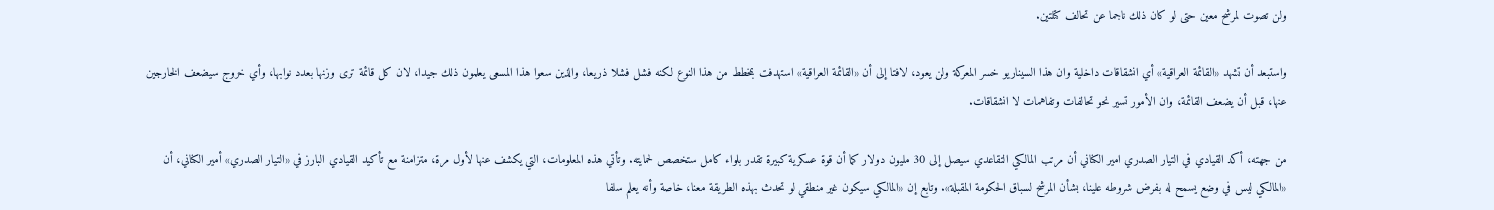ولن تصوت لمرشح معين حتى لو كان ذلك ناجما عن تحالف كتلتين.

واستبعد أن تشهد «القائمة العراقية» أي انشقاقات داخلية وان هذا السيناريو خسر المعركة ولن يعود، لافتا إلى أن «القائمة العراقية» استهدفت بمخطط من هذا النوع لكنه فشل فشلا ذريعا، والذين سعوا هذا المسعى يعلمون ذلك جيدا، لان كل قائمة ترى وزنها بعدد نوابها، وأي خروج سيضعف الخارجين عنها، قبل أن يضعف القائمة، وان الأمور تسير نحو تحالفات وتفاهمات لا انشقاقات.

من جهته، أكد القيادي في التيار الصدري امير الكناني أن مرتب المالكي التقاعدي سيصل إلى 30 مليون دولار كما أن قوة عسكرية كبيرة تقدر بلواء كامل ستخصص لحمايته. وتأتي هذه المعلومات، التي يكشف عنها لأول مرة، متزامنة مع تأكيد القيادي البارز في «التيار الصدري» أمير الكناني، أن «المالكي ليس في وضع يسمح له بفرض شروطه علينا، بشأن المرشح لسباق الحكومة المقبلة». وتابع إن «المالكي سيكون غير منطقي لو تحدث بهذه الطريقة معنا، خاصة وأنه يعلم سلفا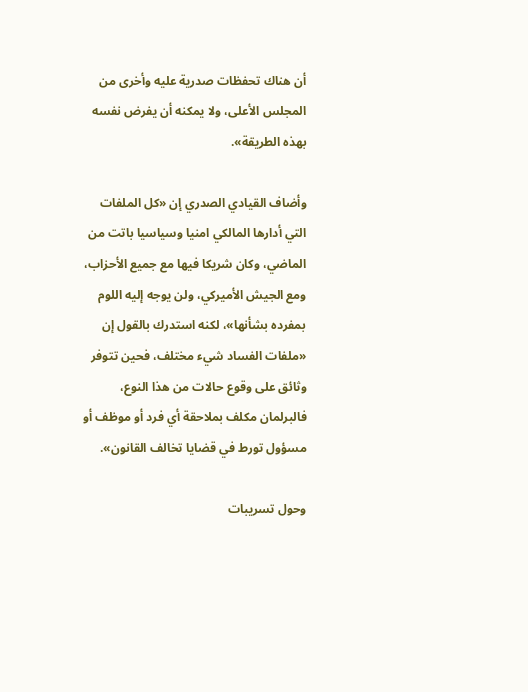أن هناك تحفظات صدرية عليه وأخرى من المجلس الأعلى، ولا يمكنه أن يفرض نفسه بهذه الطريقة».

وأضاف القيادي الصدري إن «كل الملفات التي أدارها المالكي امنيا وسياسيا باتت من الماضي، وكان شريكا فيها مع جميع الأحزاب، ومع الجيش الأميركي، ولن يوجه إليه اللوم بمفرده بشأنها»، لكنه استدرك بالقول إن «ملفات الفساد شيء مختلف، فحين تتوفر وثائق على وقوع حالات من هذا النوع، فالبرلمان مكلف بملاحقة أي فرد أو موظف أو مسؤول تورط في قضايا تخالف القانون».

وحول تسريبات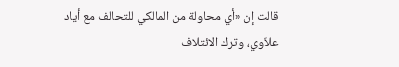قالت إن «أي محاولة من المالكي للتحالف مع أياد علاّوي، وترك الائتلاف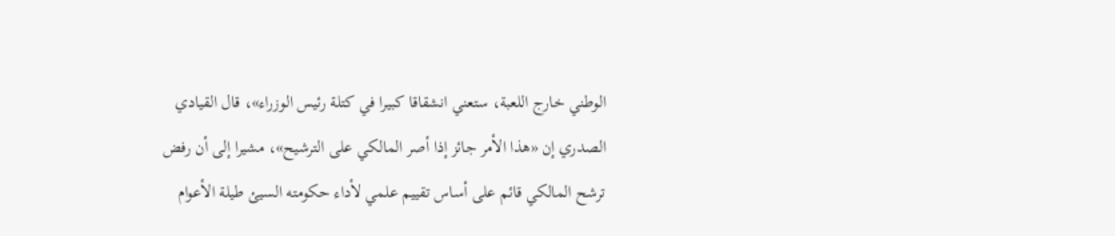الوطني خارج اللعبة، ستعني انشقاقا كبيرا في كتلة رئيس الوزراء»، قال القيادي الصدري إن «هذا الأمر جائز إذا أصر المالكي على الترشيح»، مشيرا إلى أن رفض ترشح المالكي قائم على أساس تقييم علمي لأداء حكومته السيئ طيلة الأعوام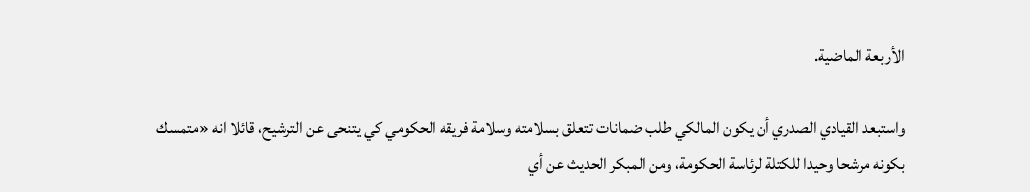الأربعة الماضية.

واستبعد القيادي الصدري أن يكون المالكي طلب ضمانات تتعلق بسلامته وسلامة فريقه الحكومي كي يتنحى عن الترشيح، قائلا انه «متمسك بكونه مرشحا وحيدا للكتلة لرئاسة الحكومة، ومن المبكر الحديث عن أي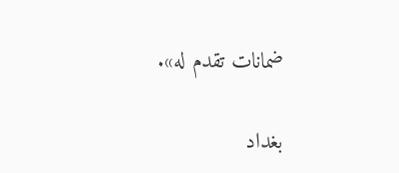ضمانات تقدم له».

بغداد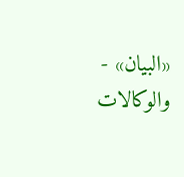«البيان» - والوكالات